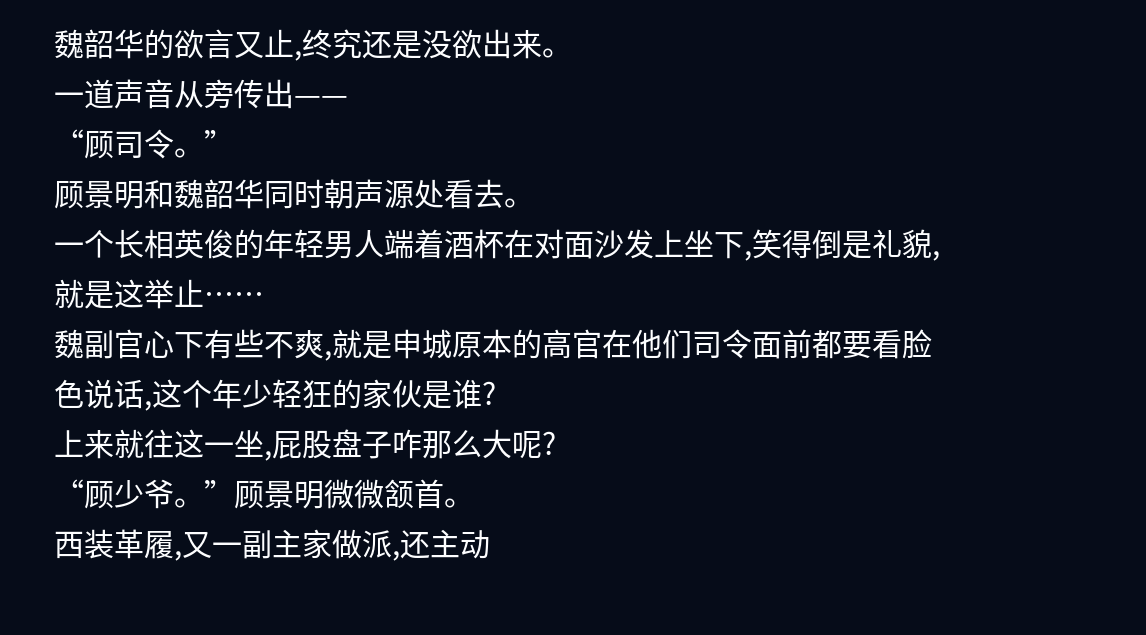魏韶华的欲言又止,终究还是没欲出来。
一道声音从旁传出——
“顾司令。”
顾景明和魏韶华同时朝声源处看去。
一个长相英俊的年轻男人端着酒杯在对面沙发上坐下,笑得倒是礼貌,就是这举止……
魏副官心下有些不爽,就是申城原本的高官在他们司令面前都要看脸色说话,这个年少轻狂的家伙是谁?
上来就往这一坐,屁股盘子咋那么大呢?
“顾少爷。”顾景明微微颔首。
西装革履,又一副主家做派,还主动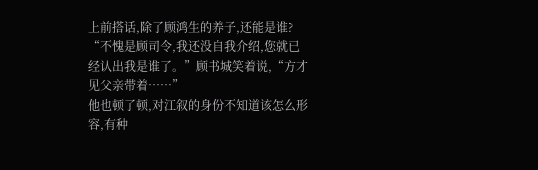上前搭话,除了顾鸿生的养子,还能是谁?
“不愧是顾司令,我还没自我介绍,您就已经认出我是谁了。”顾书城笑着说,“方才见父亲带着……”
他也顿了顿,对江叙的身份不知道该怎么形容,有种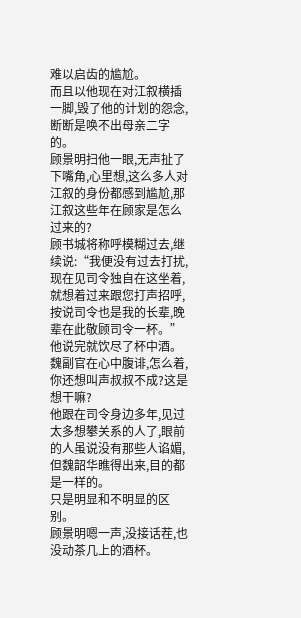难以启齿的尴尬。
而且以他现在对江叙横插一脚,毁了他的计划的怨念,断断是唤不出母亲二字的。
顾景明扫他一眼,无声扯了下嘴角,心里想,这么多人对江叙的身份都感到尴尬,那江叙这些年在顾家是怎么过来的?
顾书城将称呼模糊过去,继续说:“我便没有过去打扰,现在见司令独自在这坐着,就想着过来跟您打声招呼,按说司令也是我的长辈,晚辈在此敬顾司令一杯。”
他说完就饮尽了杯中酒。
魏副官在心中腹诽,怎么着,你还想叫声叔叔不成?这是想干嘛?
他跟在司令身边多年,见过太多想攀关系的人了,眼前的人虽说没有那些人谄媚,但魏韶华瞧得出来,目的都是一样的。
只是明显和不明显的区别。
顾景明嗯一声,没接话茬,也没动茶几上的酒杯。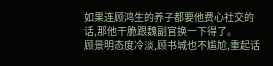如果连顾鸿生的养子都要他费心社交的话,那他干脆跟魏副官换一下得了。
顾景明态度冷淡,顾书城也不尴尬,重起话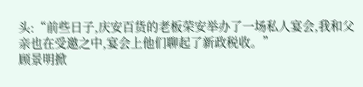头:“前些日子,庆安百货的老板荣安举办了一场私人宴会,我和父亲也在受邀之中,宴会上他们聊起了新政税收。”
顾景明掀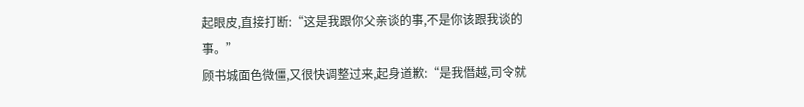起眼皮,直接打断:“这是我跟你父亲谈的事,不是你该跟我谈的事。”
顾书城面色微僵,又很快调整过来,起身道歉:“是我僭越,司令就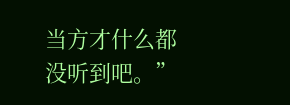当方才什么都没听到吧。”